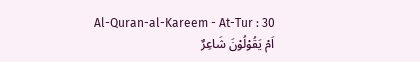Al-Quran-al-Kareem - At-Tur : 30
اَمْ یَقُوْلُوْنَ شَاعِرٌ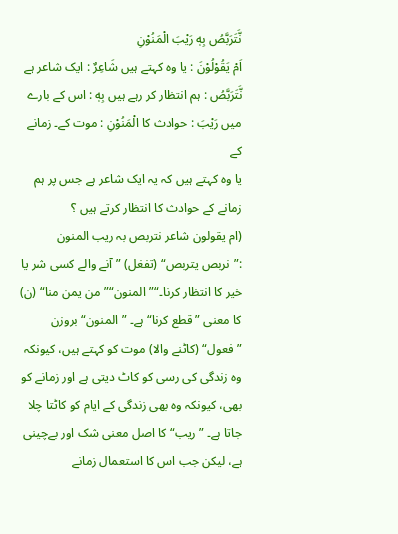نَّتَرَبَّصُ بِهٖ رَیْبَ الْمَنُوْنِ
اَمْ يَقُوْلُوْنَ : یا وہ کہتے ہیں شَاعِرٌ : ایک شاعر ہے نَّتَرَبَّصُ : ہم انتظار کر رہے ہیں بِهٖ : اس کے بارے میں رَيْبَ : حوادث کا الْمَنُوْنِ : موت کے۔ زمانے کے
یا وہ کہتے ہیں کہ یہ ایک شاعر ہے جس پر ہم زمانے کے حوادث کا انتظار کرتے ہیں ؟
(ام یقولون شاعر نتربص بہ ریب المنون :”نربص یتربص“ (تفغل) ”آنے والے کسی شر یا خیر کا انتظار کرنا۔“”المنون“”من یمن منا“ (ن) کا معنی ”قطع کرنا“ ہے۔ ”المنون“ بروزن ”فعول“ (کاٹنے والا) موت کو کہتے ہیں، کیونکہ وہ زندگی کی رسی کو کاٹ دیتی ہے اور زمانے کو بھی، کیونکہ وہ بھی زندگی کے ایام کو کاٹتا چلا جاتا ہے۔ ”ریب“ کا اصل معنی شک اور بےچینی ہے، لیکن جب اس کا استعمال زمانے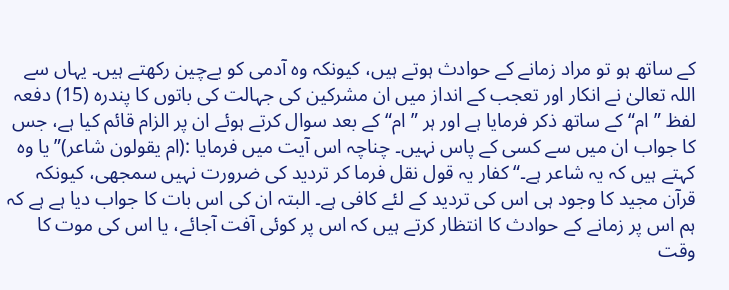کے ساتھ ہو تو مراد زمانے کے حوادث ہوتے ہیں، کیونکہ وہ آدمی کو بےچین رکھتے ہیں۔ یہاں سے اللہ تعالیٰ نے انکار اور تعجب کے انداز میں ان مشرکین کی جہالت کی باتوں کا پندرہ (15) دفعہ لفظ ”ام“ کے ساتھ ذکر فرمایا ہے اور ہر ”ام“ کے بعد سوال کرتے ہوئے ان پر الزام قائم کیا ہے، جس کا جواب ان میں سے کسی کے پاس نہیں۔ چناچہ اس آیت میں فرمایا :(ام یقولون شاعر)”یا وہ کہتے ہیں کہ یہ شاعر ہے۔“ کفار یہ قول نقل فرما کر تردید کی ضرورت نہیں سمجھی، کیونکہ قرآن مجید کا وجود ہی اس کی تردید کے لئے کافی ہے۔ البتہ ان کی اس بات کا جواب دیا ہے ہے کہ ہم اس پر زمانے کے حوادث کا انتظار کرتے ہیں کہ اس پر کوئی آفت آجائے، یا اس کی موت کا وقت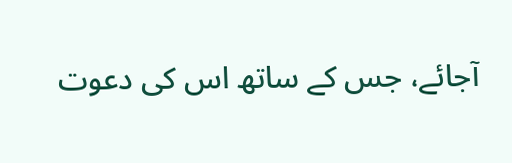آجائے، جس کے ساتھ اس کی دعوت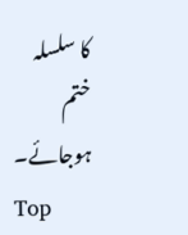کا سلسلہ ختم ہوجائے۔
Top